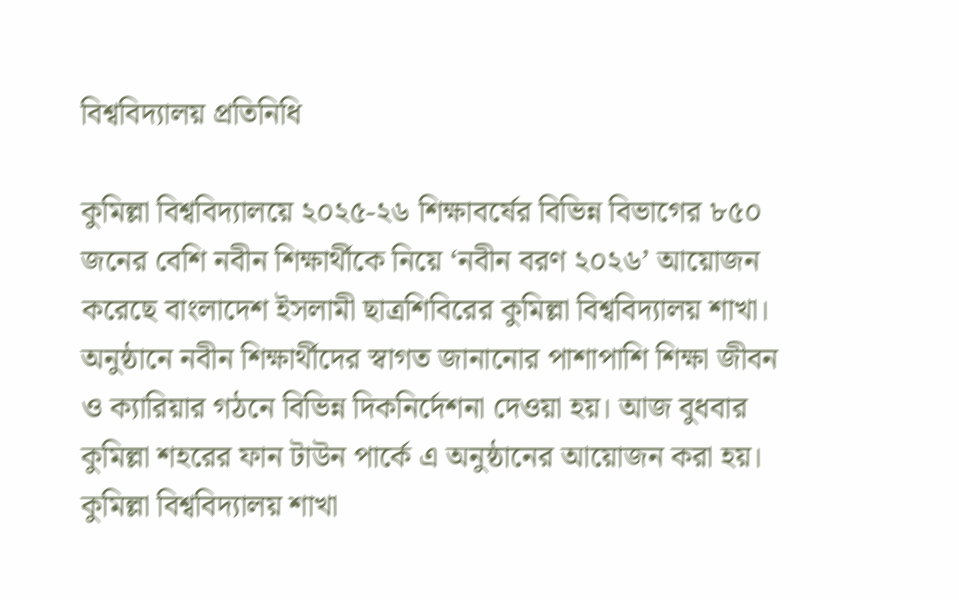বিশ্ববিদ্যালয় প্রতিনিধি

কুমিল্লা বিশ্ববিদ্যালয়ে ২০২৫-২৬ শিক্ষাবর্ষের বিভিন্ন বিভাগের ৮৫০ জনের বেশি নবীন শিক্ষার্থীকে নিয়ে ‘নবীন বরণ ২০২৬’ আয়োজন করেছে বাংলাদেশ ইসলামী ছাত্রশিবিরের কুমিল্লা বিশ্ববিদ্যালয় শাখা। অনুষ্ঠানে নবীন শিক্ষার্থীদের স্বাগত জানানোর পাশাপাশি শিক্ষা জীবন ও ক্যারিয়ার গঠনে বিভিন্ন দিকনির্দেশনা দেওয়া হয়। আজ বুধবার কুমিল্লা শহরের ফান টাউন পার্কে এ অনুষ্ঠানের আয়োজন করা হয়।
কুমিল্লা বিশ্ববিদ্যালয় শাখা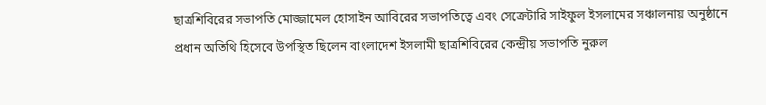ছাত্রশিবিরের সভাপতি মোজ্জামেল হোসাইন আবিরের সভাপতিত্বে এবং সেক্রেটারি সাইফুল ইসলামের সঞ্চালনায় অনুষ্ঠানে প্রধান অতিথি হিসেবে উপস্থিত ছিলেন বাংলাদেশ ইসলামী ছাত্রশিবিরের কেন্দ্রীয় সভাপতি নুরুল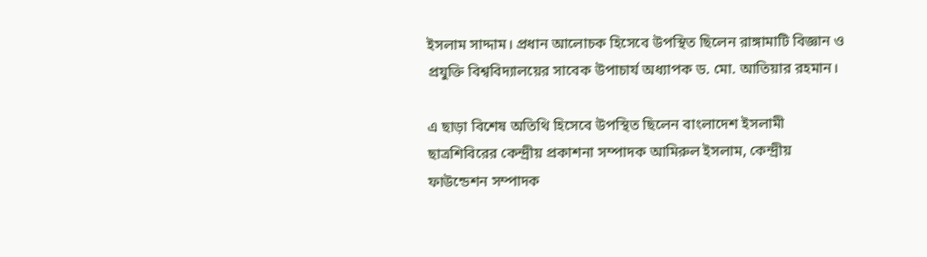ইসলাম সাদ্দাম। প্রধান আলোচক হিসেবে উপস্থিত ছিলেন রাঙ্গামাটি বিজ্ঞান ও প্রযুক্তি বিশ্ববিদ্যালয়ের সাবেক উপাচার্য অধ্যাপক ড. মো. আতিয়ার রহমান।

এ ছাড়া বিশেষ অতিথি হিসেবে উপস্থিত ছিলেন বাংলাদেশ ইসলামী ছাত্রশিবিরের কেন্দ্রীয় প্রকাশনা সম্পাদক আমিরুল ইসলাম, কেন্দ্রীয় ফাউন্ডেশন সম্পাদক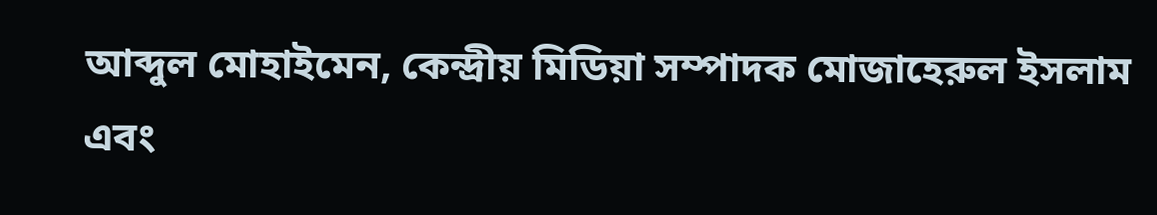আব্দুল মোহাইমেন, কেন্দ্রীয় মিডিয়া সম্পাদক মোজাহেরুল ইসলাম এবং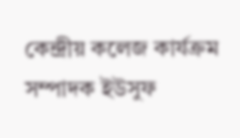কেন্দ্রীয় কলেজ কার্যক্রম সম্পাদক ইউসুফ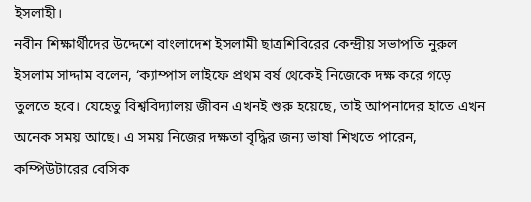ইসলাহী।
নবীন শিক্ষার্থীদের উদ্দেশে বাংলাদেশ ইসলামী ছাত্রশিবিরের কেন্দ্রীয় সভাপতি নুরুল ইসলাম সাদ্দাম বলেন, ‘ক্যাম্পাস লাইফে প্রথম বর্ষ থেকেই নিজেকে দক্ষ করে গড়ে তুলতে হবে। যেহেতু বিশ্ববিদ্যালয় জীবন এখনই শুরু হয়েছে, তাই আপনাদের হাতে এখন অনেক সময় আছে। এ সময় নিজের দক্ষতা বৃদ্ধির জন্য ভাষা শিখতে পারেন, কম্পিউটারের বেসিক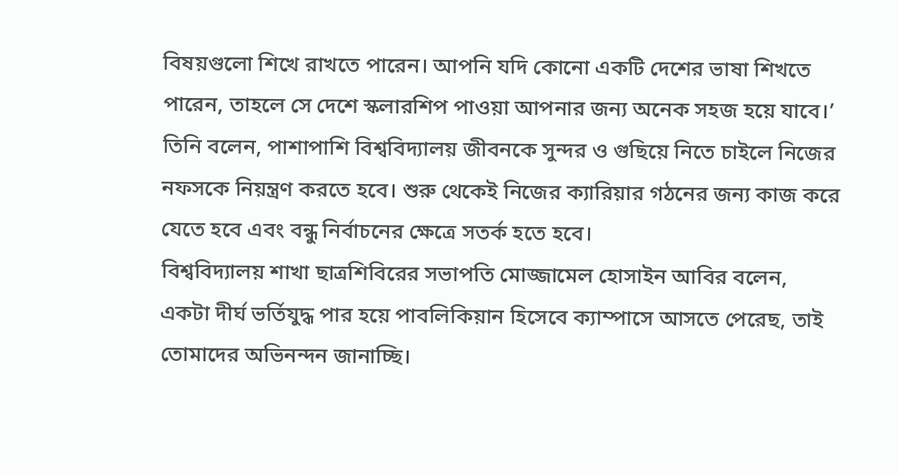বিষয়গুলো শিখে রাখতে পারেন। আপনি যদি কোনো একটি দেশের ভাষা শিখতে পারেন, তাহলে সে দেশে স্কলারশিপ পাওয়া আপনার জন্য অনেক সহজ হয়ে যাবে।’
তিনি বলেন, পাশাপাশি বিশ্ববিদ্যালয় জীবনকে সুন্দর ও গুছিয়ে নিতে চাইলে নিজের নফসকে নিয়ন্ত্রণ করতে হবে। শুরু থেকেই নিজের ক্যারিয়ার গঠনের জন্য কাজ করে যেতে হবে এবং বন্ধু নির্বাচনের ক্ষেত্রে সতর্ক হতে হবে।
বিশ্ববিদ্যালয় শাখা ছাত্রশিবিরের সভাপতি মোজ্জামেল হোসাইন আবির বলেন, একটা দীর্ঘ ভর্তিযুদ্ধ পার হয়ে পাবলিকিয়ান হিসেবে ক্যাম্পাসে আসতে পেরেছ, তাই তোমাদের অভিনন্দন জানাচ্ছি।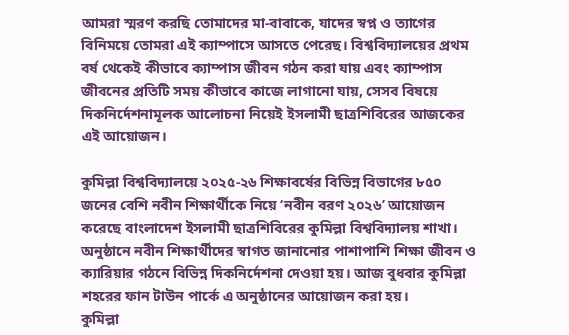আমরা স্মরণ করছি তোমাদের মা-বাবাকে, যাদের স্বপ্ন ও ত্যাগের বিনিময়ে তোমরা এই ক্যাম্পাসে আসতে পেরেছ। বিশ্ববিদ্যালয়ের প্রথম বর্ষ থেকেই কীভাবে ক্যাম্পাস জীবন গঠন করা যায় এবং ক্যাম্পাস জীবনের প্রতিটি সময় কীভাবে কাজে লাগানো যায়, সেসব বিষয়ে দিকনির্দেশনামূলক আলোচনা নিয়েই ইসলামী ছাত্রশিবিরের আজকের এই আয়োজন।

কুমিল্লা বিশ্ববিদ্যালয়ে ২০২৫-২৬ শিক্ষাবর্ষের বিভিন্ন বিভাগের ৮৫০ জনের বেশি নবীন শিক্ষার্থীকে নিয়ে ‘নবীন বরণ ২০২৬’ আয়োজন করেছে বাংলাদেশ ইসলামী ছাত্রশিবিরের কুমিল্লা বিশ্ববিদ্যালয় শাখা। অনুষ্ঠানে নবীন শিক্ষার্থীদের স্বাগত জানানোর পাশাপাশি শিক্ষা জীবন ও ক্যারিয়ার গঠনে বিভিন্ন দিকনির্দেশনা দেওয়া হয়। আজ বুধবার কুমিল্লা শহরের ফান টাউন পার্কে এ অনুষ্ঠানের আয়োজন করা হয়।
কুমিল্লা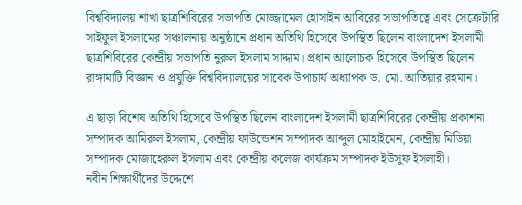বিশ্ববিদ্যালয় শাখা ছাত্রশিবিরের সভাপতি মোজ্জামেল হোসাইন আবিরের সভাপতিত্বে এবং সেক্রেটারি সাইফুল ইসলামের সঞ্চালনায় অনুষ্ঠানে প্রধান অতিথি হিসেবে উপস্থিত ছিলেন বাংলাদেশ ইসলামী ছাত্রশিবিরের কেন্দ্রীয় সভাপতি নুরুল ইসলাম সাদ্দাম। প্রধান আলোচক হিসেবে উপস্থিত ছিলেন রাঙ্গামাটি বিজ্ঞান ও প্রযুক্তি বিশ্ববিদ্যালয়ের সাবেক উপাচার্য অধ্যাপক ড. মো. আতিয়ার রহমান।

এ ছাড়া বিশেষ অতিথি হিসেবে উপস্থিত ছিলেন বাংলাদেশ ইসলামী ছাত্রশিবিরের কেন্দ্রীয় প্রকাশনা সম্পাদক আমিরুল ইসলাম, কেন্দ্রীয় ফাউন্ডেশন সম্পাদক আব্দুল মোহাইমেন, কেন্দ্রীয় মিডিয়া সম্পাদক মোজাহেরুল ইসলাম এবং কেন্দ্রীয় কলেজ কার্যক্রম সম্পাদক ইউসুফ ইসলাহী।
নবীন শিক্ষার্থীদের উদ্দেশে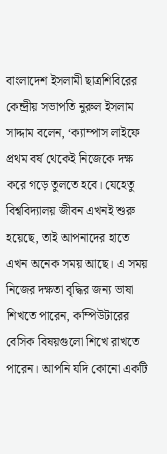বাংলাদেশ ইসলামী ছাত্রশিবিরের কেন্দ্রীয় সভাপতি নুরুল ইসলাম সাদ্দাম বলেন, ‘ক্যাম্পাস লাইফে প্রথম বর্ষ থেকেই নিজেকে দক্ষ করে গড়ে তুলতে হবে। যেহেতু বিশ্ববিদ্যালয় জীবন এখনই শুরু হয়েছে, তাই আপনাদের হাতে এখন অনেক সময় আছে। এ সময় নিজের দক্ষতা বৃদ্ধির জন্য ভাষা শিখতে পারেন, কম্পিউটারের বেসিক বিষয়গুলো শিখে রাখতে পারেন। আপনি যদি কোনো একটি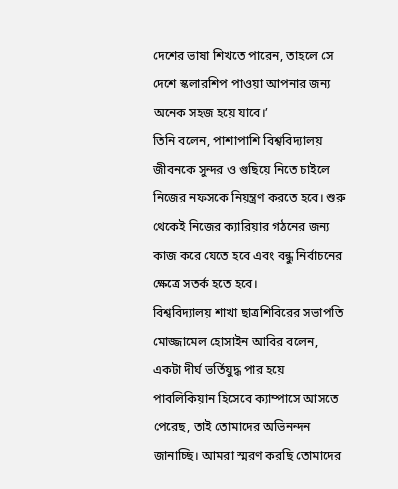দেশের ভাষা শিখতে পারেন, তাহলে সে দেশে স্কলারশিপ পাওয়া আপনার জন্য অনেক সহজ হয়ে যাবে।’
তিনি বলেন, পাশাপাশি বিশ্ববিদ্যালয় জীবনকে সুন্দর ও গুছিয়ে নিতে চাইলে নিজের নফসকে নিয়ন্ত্রণ করতে হবে। শুরু থেকেই নিজের ক্যারিয়ার গঠনের জন্য কাজ করে যেতে হবে এবং বন্ধু নির্বাচনের ক্ষেত্রে সতর্ক হতে হবে।
বিশ্ববিদ্যালয় শাখা ছাত্রশিবিরের সভাপতি মোজ্জামেল হোসাইন আবির বলেন, একটা দীর্ঘ ভর্তিযুদ্ধ পার হয়ে পাবলিকিয়ান হিসেবে ক্যাম্পাসে আসতে পেরেছ, তাই তোমাদের অভিনন্দন জানাচ্ছি। আমরা স্মরণ করছি তোমাদের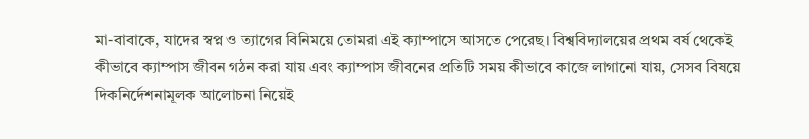মা-বাবাকে, যাদের স্বপ্ন ও ত্যাগের বিনিময়ে তোমরা এই ক্যাম্পাসে আসতে পেরেছ। বিশ্ববিদ্যালয়ের প্রথম বর্ষ থেকেই কীভাবে ক্যাম্পাস জীবন গঠন করা যায় এবং ক্যাম্পাস জীবনের প্রতিটি সময় কীভাবে কাজে লাগানো যায়, সেসব বিষয়ে দিকনির্দেশনামূলক আলোচনা নিয়েই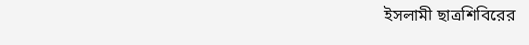ইসলামী ছাত্রশিবিরের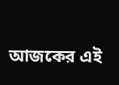আজকের এই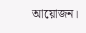আয়োজন।